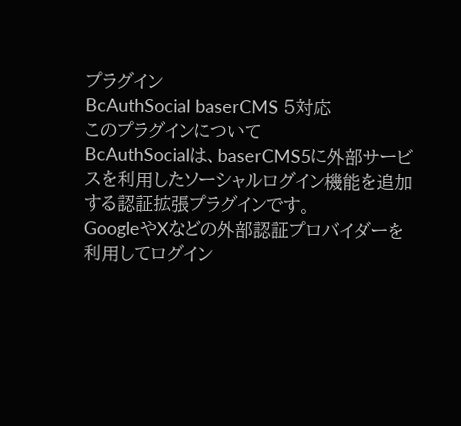プラグイン
BcAuthSocial baserCMS 5対応
このプラグインについて
BcAuthSocialは、baserCMS5に外部サービスを利用したソーシャルログイン機能を追加する認証拡張プラグインです。
GoogleやXなどの外部認証プロバイダーを利用してログイン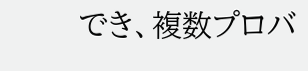でき、複数プロバ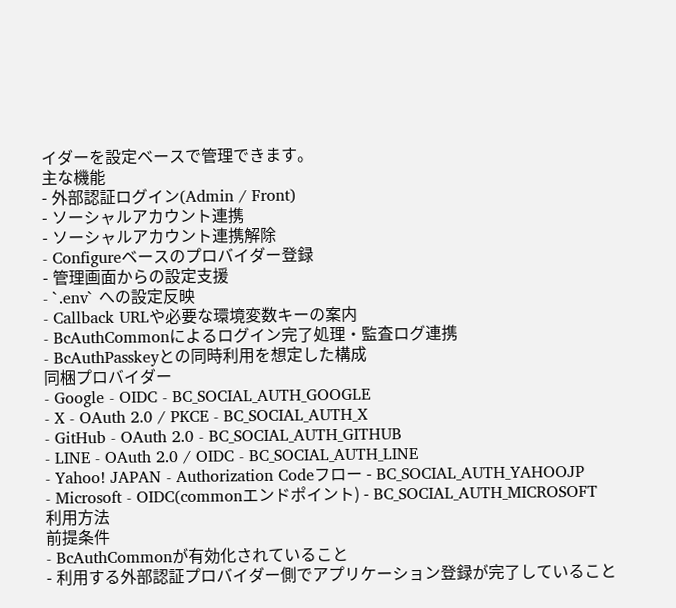イダーを設定ベースで管理できます。
主な機能
- 外部認証ログイン(Admin / Front)
- ソーシャルアカウント連携
- ソーシャルアカウント連携解除
- Configureベースのプロバイダー登録
- 管理画面からの設定支援
- `.env` への設定反映
- Callback URLや必要な環境変数キーの案内
- BcAuthCommonによるログイン完了処理・監査ログ連携
- BcAuthPasskeyとの同時利用を想定した構成
同梱プロバイダー
- Google - OIDC - BC_SOCIAL_AUTH_GOOGLE
- X - OAuth 2.0 / PKCE - BC_SOCIAL_AUTH_X
- GitHub - OAuth 2.0 - BC_SOCIAL_AUTH_GITHUB
- LINE - OAuth 2.0 / OIDC - BC_SOCIAL_AUTH_LINE
- Yahoo! JAPAN - Authorization Codeフロー - BC_SOCIAL_AUTH_YAHOOJP
- Microsoft - OIDC(commonエンドポイント) - BC_SOCIAL_AUTH_MICROSOFT
利用方法
前提条件
- BcAuthCommonが有効化されていること
- 利用する外部認証プロバイダー側でアプリケーション登録が完了していること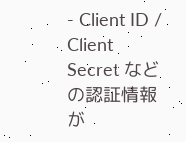- Client ID / Client Secret などの認証情報が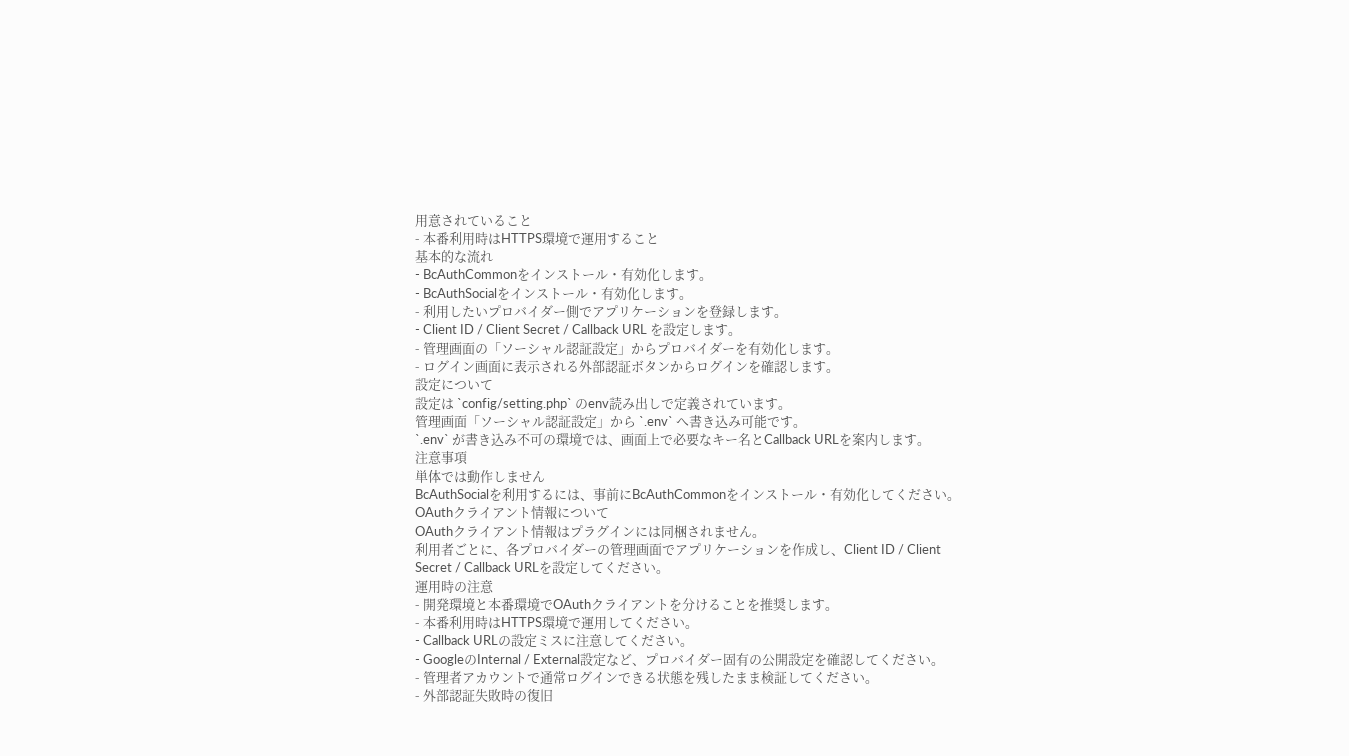用意されていること
- 本番利用時はHTTPS環境で運用すること
基本的な流れ
- BcAuthCommonをインストール・有効化します。
- BcAuthSocialをインストール・有効化します。
- 利用したいプロバイダー側でアプリケーションを登録します。
- Client ID / Client Secret / Callback URL を設定します。
- 管理画面の「ソーシャル認証設定」からプロバイダーを有効化します。
- ログイン画面に表示される外部認証ボタンからログインを確認します。
設定について
設定は `config/setting.php` のenv読み出しで定義されています。
管理画面「ソーシャル認証設定」から `.env` へ書き込み可能です。
`.env` が書き込み不可の環境では、画面上で必要なキー名とCallback URLを案内します。
注意事項
単体では動作しません
BcAuthSocialを利用するには、事前にBcAuthCommonをインストール・有効化してください。
OAuthクライアント情報について
OAuthクライアント情報はプラグインには同梱されません。
利用者ごとに、各プロバイダーの管理画面でアプリケーションを作成し、Client ID / Client Secret / Callback URLを設定してください。
運用時の注意
- 開発環境と本番環境でOAuthクライアントを分けることを推奨します。
- 本番利用時はHTTPS環境で運用してください。
- Callback URLの設定ミスに注意してください。
- GoogleのInternal / External設定など、プロバイダー固有の公開設定を確認してください。
- 管理者アカウントで通常ログインできる状態を残したまま検証してください。
- 外部認証失敗時の復旧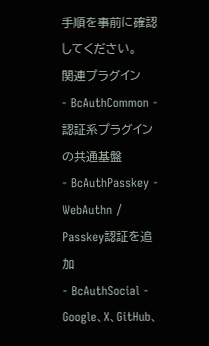手順を事前に確認してください。
関連プラグイン
- BcAuthCommon - 認証系プラグインの共通基盤
- BcAuthPasskey - WebAuthn / Passkey認証を追加
- BcAuthSocial - Google、X、GitHub、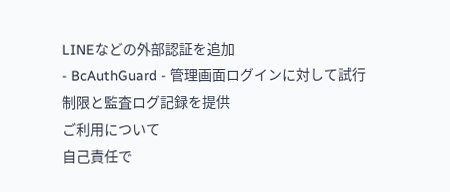LINEなどの外部認証を追加
- BcAuthGuard - 管理画面ログインに対して試行制限と監査ログ記録を提供
ご利用について
自己責任で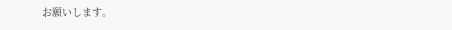お願いします。